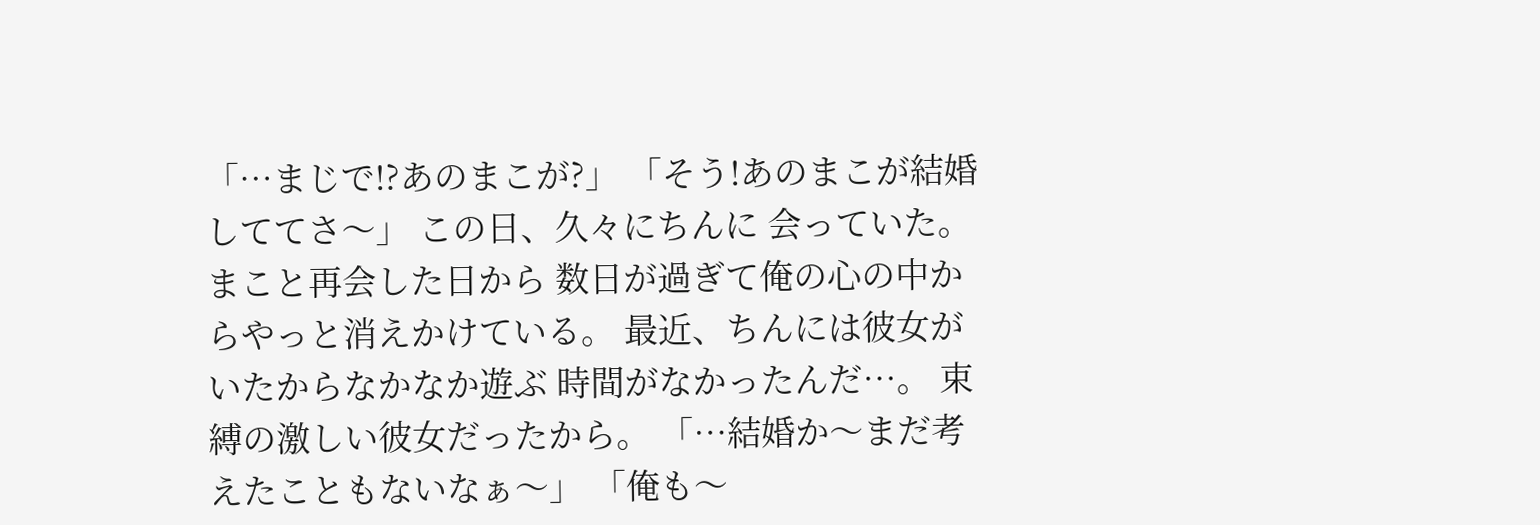「…まじで!?あのまこが?」 「そう!あのまこが結婚しててさ〜」 この日、久々にちんに 会っていた。 まこと再会した日から 数日が過ぎて俺の心の中からやっと消えかけている。 最近、ちんには彼女が いたからなかなか遊ぶ 時間がなかったんだ…。 束縛の激しい彼女だったから。 「…結婚か〜まだ考えたこともないなぁ〜」 「俺も〜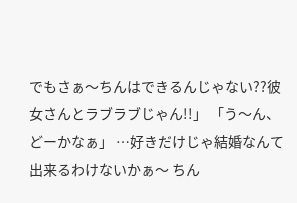でもさぁ〜ちんはできるんじゃない??彼女さんとラブラブじゃん!!」 「う〜ん、どーかなぁ」 …好きだけじゃ結婚なんて出来るわけないかぁ〜 ちん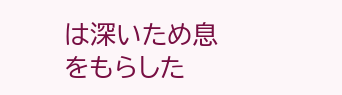は深いため息をもらした